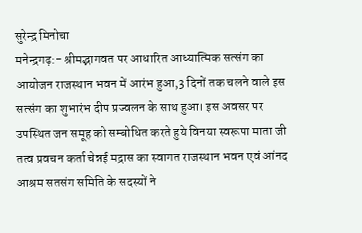सुरेन्द्र मिनोचा
मनेन्द्रगढ़:- श्रीमद्भागवत पर आधारित आध्यात्मिक सत्संग का आयोजन राजस्थान भवन में आरंभ हुआ,3 दिनों तक चलने वाले इस सत्संग का शुभारंभ दीप प्रज्वलन के साथ हुआ। इस अवसर पर उपस्थित जन समूह को सम्बोधित करते हुये विनया स्वरूपा माता जी तत्व प्रवचन कर्ता चेन्नई मद्रास का स्वागत राजस्थान भवन एवं आंनद आश्रम सतसंग समिति के सदस्यों ने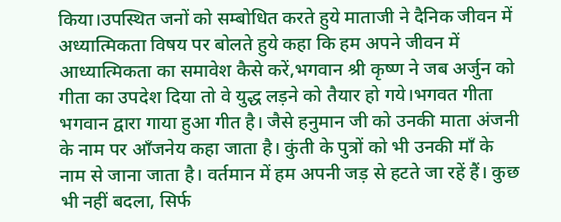किया।उपस्थित जनों को सम्बोधित करते हुये माताजी ने दैनिक जीवन में अध्यात्मिकता विषय पर बोलते हुये कहा कि हम अपने जीवन में आध्यात्मिकता का समावेश कैसे करें,भगवान श्री कृष्ण ने जब अर्जुन को गीता का उपदेश दिया तो वे युद्ध लड़ने को तैयार हो गये।भगवत गीता भगवान द्वारा गाया हुआ गीत है। जैसे हनुमान जी को उनकी माता अंजनी के नाम पर आँजनेय कहा जाता है। कुंती के पुत्रों को भी उनकी माँ के नाम से जाना जाता है। वर्तमान में हम अपनी जड़ से हटते जा रहें हैं। कुछ भी नहीं बदला, सिर्फ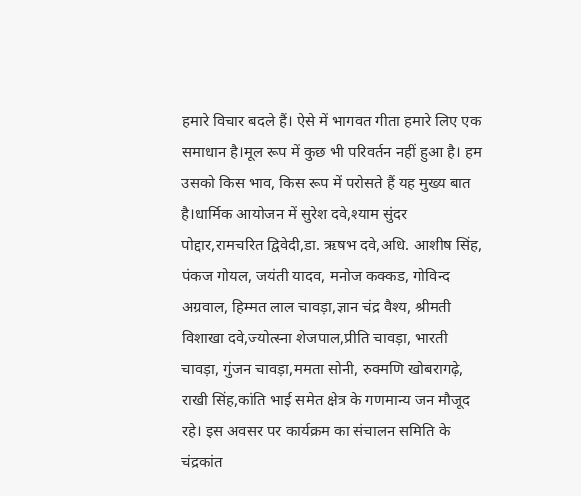हमारे विचार बदले हैं। ऐसे में भागवत गीता हमारे लिए एक समाधान है।मूल रूप में कुछ भी परिवर्तन नहीं हुआ है। हम उसको किस भाव, किस रूप में परोसते हैं यह मुख्य बात है।धार्मिक आयोजन में सुरेश दवे,श्याम सुंदर पोद्दार,रामचरित द्विवेदी,डा. ऋषभ दवे,अधि. आशीष सिंह, पंकज गोयल, जयंती यादव, मनोज कक्कड, गोविन्द अग्रवाल, हिम्मत लाल चावड़ा,ज्ञान चंद्र वैश्य, श्रीमती विशाखा दवे,ज्योत्स्ना शेजपाल,प्रीति चावड़ा, भारती चावड़ा, गुंजन चावड़ा,ममता सोनी, रुक्मणि खोबरागढ़े, राखी सिंह,कांति भाई समेत क्षेत्र के गणमान्य जन मौजूद रहे। इस अवसर पर कार्यक्रम का संचालन समिति के चंद्रकांत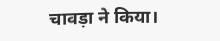चावड़ा ने किया।